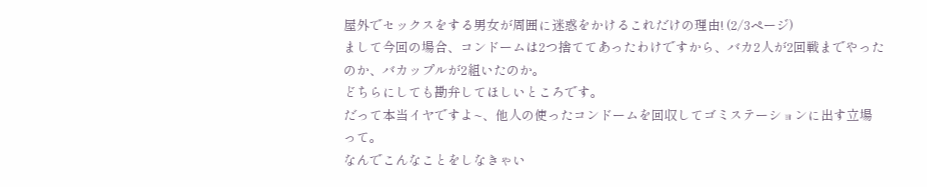屋外でセックスをする男女が周囲に迷惑をかけるこれだけの理由! (2/3ページ)
まして今回の場合、コンドームは2つ捨ててあったわけですから、バカ2人が2回戦までやったのか、バカップルが2組いたのか。
どちらにしても勘弁してほしいところです。
だって本当イヤですよ~、他人の使ったコンドームを回収してゴミステーションに出す立場って。
なんでこんなことをしなきゃい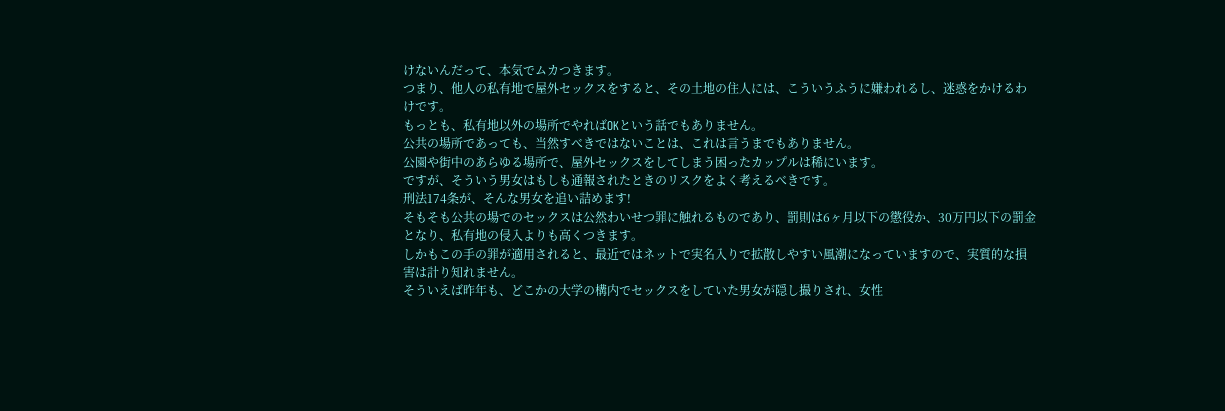けないんだって、本気でムカつきます。
つまり、他人の私有地で屋外セックスをすると、その土地の住人には、こういうふうに嫌われるし、迷惑をかけるわけです。
もっとも、私有地以外の場所でやればOKという話でもありません。
公共の場所であっても、当然すべきではないことは、これは言うまでもありません。
公園や街中のあらゆる場所で、屋外セックスをしてしまう困ったカップルは稀にいます。
ですが、そういう男女はもしも通報されたときのリスクをよく考えるべきです。
刑法174条が、そんな男女を追い詰めます!
そもそも公共の場でのセックスは公然わいせつ罪に触れるものであり、罰則は6ヶ月以下の懲役か、30万円以下の罰金となり、私有地の侵入よりも高くつきます。
しかもこの手の罪が適用されると、最近ではネットで実名入りで拡散しやすい風潮になっていますので、実質的な損害は計り知れません。
そういえば昨年も、どこかの大学の構内でセックスをしていた男女が隠し撮りされ、女性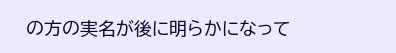の方の実名が後に明らかになって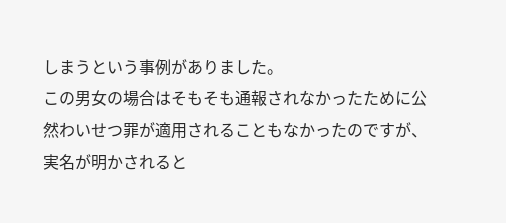しまうという事例がありました。
この男女の場合はそもそも通報されなかったために公然わいせつ罪が適用されることもなかったのですが、実名が明かされると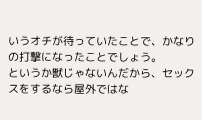いうオチが待っていたことで、かなりの打撃になったことでしょう。
というか獣じゃないんだから、セックスをするなら屋外ではな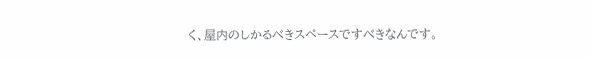く、屋内のしかるべきスペースですべきなんです。